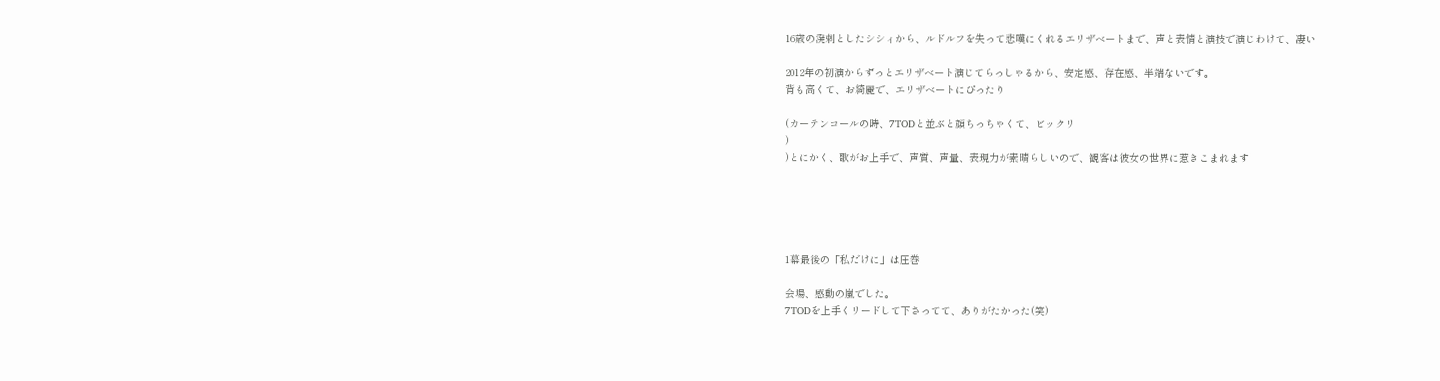16歳の溌剌としたシシィから、ルドルフを失って悲嘆にくれるエリザベートまで、声と表情と演技で演じわけて、凄い

2012年の初演からずっとエリザベート演じてらっしゃるから、安定感、存在感、半端ないです。
背も高くて、お綺麗で、エリザベートにぴったり

(カーテンコールの時、7TODと並ぶと顔ちっちゃくて、ビックリ
)
)とにかく、歌がお上手で、声質、声量、表現力が素晴らしいので、観客は彼女の世界に惹きこまれます





1幕最後の「私だけに」は圧巻

会場、感動の嵐でした。
7TODを上手くリードして下さってて、ありがたかった(笑)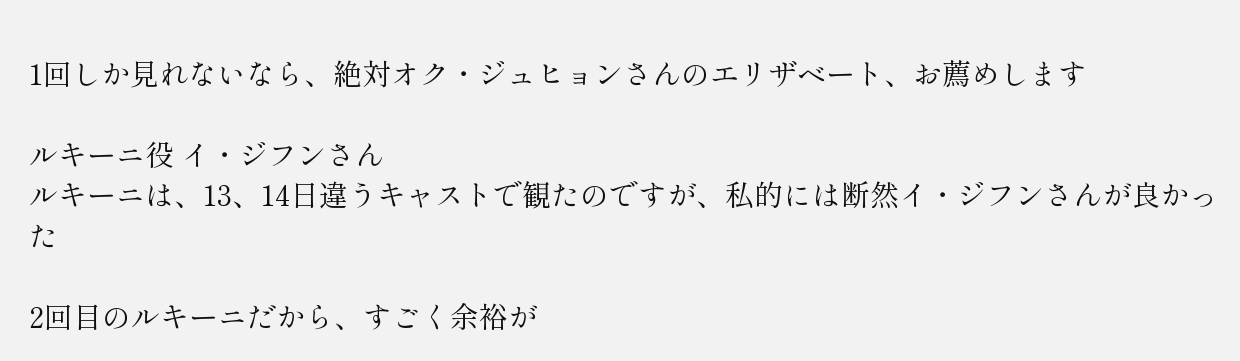1回しか見れないなら、絶対オク・ジュヒョンさんのエリザベート、お薦めします

ルキーニ役 イ・ジフンさん
ルキーニは、13、14日違うキャストで観たのですが、私的には断然イ・ジフンさんが良かった

2回目のルキーニだから、すごく余裕が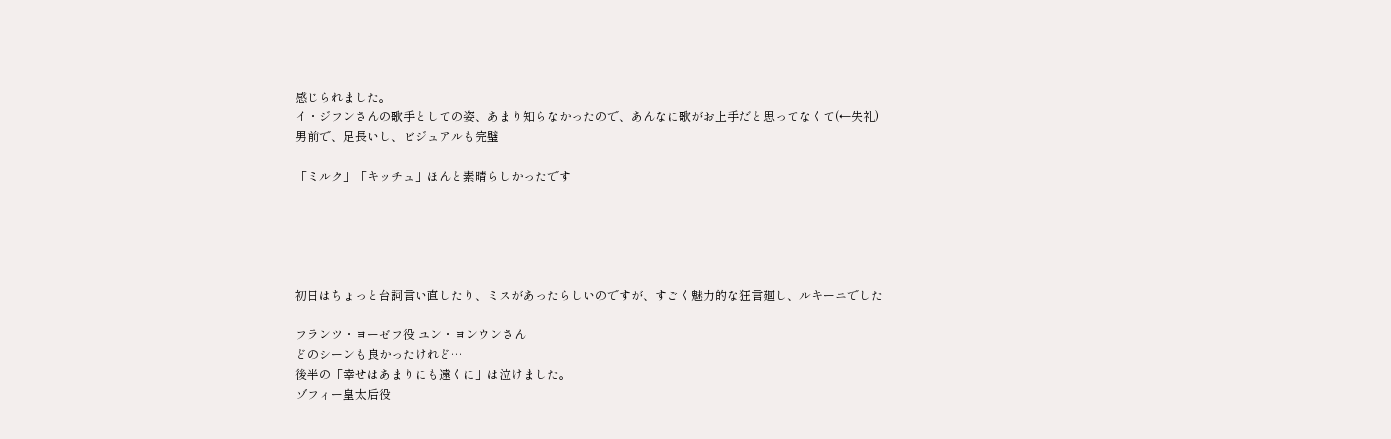感じられました。
イ・ジフンさんの歌手としての姿、あまり知らなかったので、あんなに歌がお上手だと思ってなくて(←失礼)
男前で、足長いし、ビジュアルも完璧

「ミルク」「キッチュ」ほんと素晴らしかったです





初日はちょっと台詞言い直したり、ミスがあったらしいのですが、すごく魅力的な狂言廻し、ルキーニでした

フランツ・ヨーゼフ役 ユン・ヨンウンさん
どのシーンも良かったけれど…
後半の「幸せはあまりにも遠くに」は泣けました。
ゾフィー皇太后役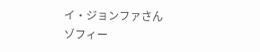イ・ジョンファさん
ゾフィー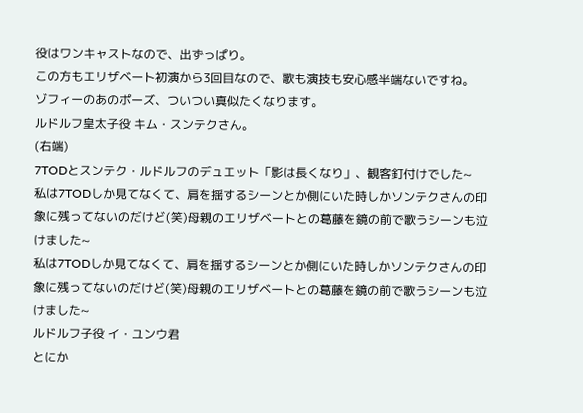役はワンキャストなので、出ずっぱり。
この方もエリザベート初演から3回目なので、歌も演技も安心感半端ないですね。
ゾフィーのあのポーズ、ついつい真似たくなります。
ルドルフ皇太子役 キム・スンテクさん。
(右端)
7TODとスンテク・ルドルフのデュエット「影は長くなり」、観客釘付けでした~
私は7TODしか見てなくて、肩を揺するシーンとか側にいた時しかソンテクさんの印象に残ってないのだけど(笑)母親のエリザベートとの葛藤を鏡の前で歌うシーンも泣けました~
私は7TODしか見てなくて、肩を揺するシーンとか側にいた時しかソンテクさんの印象に残ってないのだけど(笑)母親のエリザベートとの葛藤を鏡の前で歌うシーンも泣けました~
ルドルフ子役 イ・ユンウ君
とにか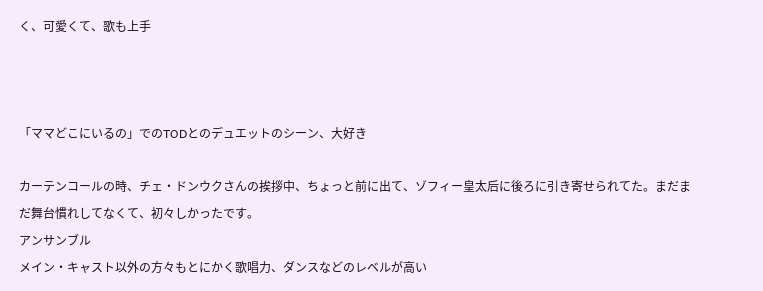く、可愛くて、歌も上手



「ママどこにいるの」でのTODとのデュエットのシーン、大好き

カーテンコールの時、チェ・ドンウクさんの挨拶中、ちょっと前に出て、ゾフィー皇太后に後ろに引き寄せられてた。まだまだ舞台慣れしてなくて、初々しかったです。
アンサンブル
メイン・キャスト以外の方々もとにかく歌唱力、ダンスなどのレベルが高い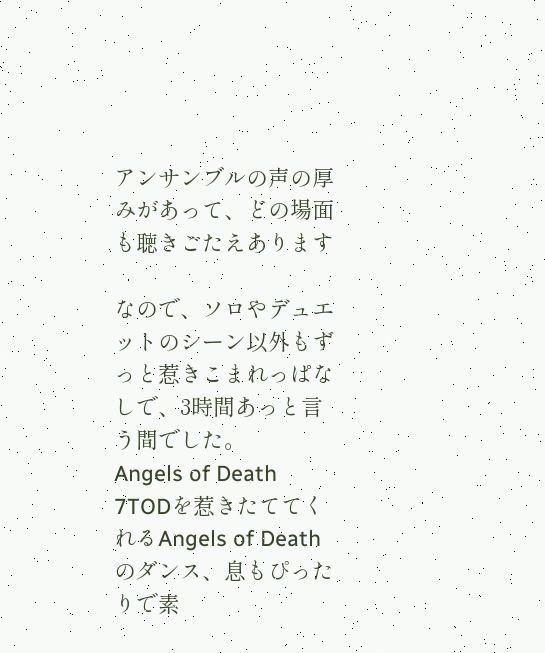アンサンブルの声の厚みがあって、どの場面も聴きごたえあります

なので、ソロやデュエットのシーン以外もずっと惹きこまれっぱなしで、3時間あっと言う間でした。
Angels of Death
7TODを惹きたててくれるAngels of Deathのダンス、息もぴったりで素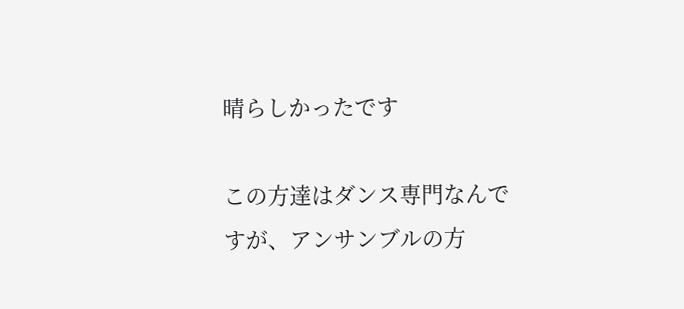晴らしかったです

この方達はダンス専門なんですが、アンサンブルの方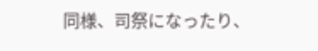同様、司祭になったり、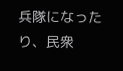兵隊になったり、民衆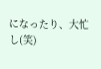になったり、大忙し(笑)